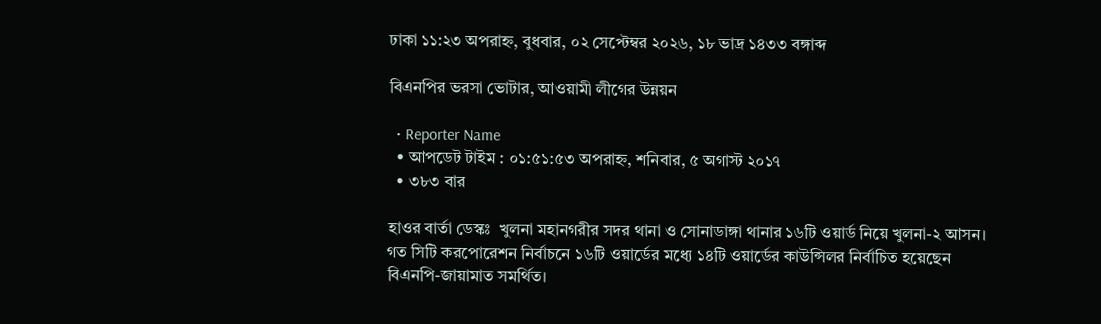ঢাকা ১১:২৩ অপরাহ্ন, বুধবার, ০২ সেপ্টেম্বর ২০২৬, ১৮ ভাদ্র ১৪৩৩ বঙ্গাব্দ

বিএনপির ভরসা ভোটার, আওয়ামী লীগের উন্নয়ন

  • Reporter Name
  • আপডেট টাইম : ০১:৫১:৫৩ অপরাহ্ন, শনিবার, ৫ অগাস্ট ২০১৭
  • ৩৮৩ বার

হাওর বার্তা ডেস্কঃ  খুলনা মহানগরীর সদর থানা ও সোনাডাঙ্গা থানার ১৬টি ওয়ার্ড নিয়ে খুলনা-২ আসন। গত সিটি করপোরেশন নির্বাচনে ১৬টি ওয়ার্ডের মধ্যে ১৪টি ওয়ার্ডের কাউন্সিলর নির্বাচিত হয়েছেন বিএনপি-জায়ামাত সমর্থিত।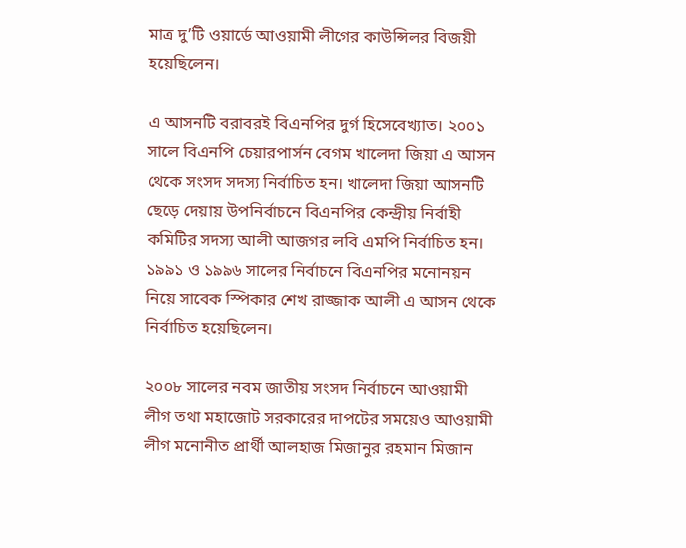মাত্র দু’টি ওয়ার্ডে আওয়ামী লীগের কাউন্সিলর বিজয়ী হয়েছিলেন।

এ আসনটি বরাবরই বিএনপির দুর্গ হিসেবেখ্যাত। ২০০১ সালে বিএনপি চেয়ারপার্সন বেগম খালেদা জিয়া এ আসন থেকে সংসদ সদস্য নির্বাচিত হন। খালেদা জিয়া আসনটি ছেড়ে দেয়ায় উপনির্বাচনে বিএনপির কেন্দ্রীয় নির্বাহী কমিটির সদস্য আলী আজগর লবি এমপি নির্বাচিত হন। ১৯৯১ ও ১৯৯৬ সালের নির্বাচনে বিএনপির মনোনয়ন নিয়ে সাবেক স্পিকার শেখ রাজ্জাক আলী এ আসন থেকে নির্বাচিত হয়েছিলেন।

২০০৮ সালের নবম জাতীয় সংসদ নির্বাচনে আওয়ামী লীগ তথা মহাজোট সরকারের দাপটের সময়েও আওয়ামী লীগ মনোনীত প্রার্থী আলহাজ মিজানুর রহমান মিজান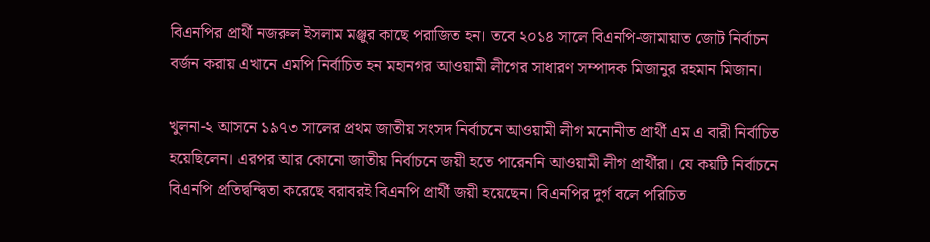বিএনপির প্রার্থী নজরুল ইসলাম মঞ্জুর কাছে পরাজিত হন। তবে ২০১৪ সালে বিএনপি-জামায়াত জোট নির্বাচন বর্জন করায় এখানে এমপি নির্বাচিত হন মহানগর আওয়ামী লীগের সাধারণ সম্পাদক মিজানুর রহমান মিজান।

খুলনা-২ আসনে ১৯৭৩ সালের প্রথম জাতীয় সংসদ নির্বাচনে আওয়ামী লীগ মনোনীত প্রার্থী এম এ বারী নির্বাচিত হয়েছিলেন। এরপর আর কোনো জাতীয় নির্বাচনে জয়ী হতে পারেননি আওয়ামী লীগ প্রার্থীরা। যে কয়টি নির্বাচনে বিএনপি প্রতিদ্বন্দ্বিতা করেছে বরাবরই বিএনপি প্রার্থী জয়ী হয়েছেন। বিএনপির দুর্গ বলে পরিচিত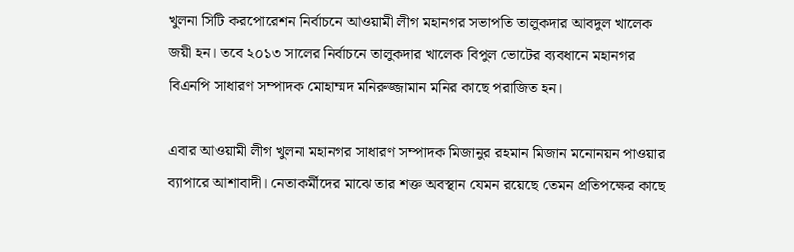খুলনা সিটি করপোরেশন নির্বাচনে আওয়ামী লীগ মহানগর সভাপতি তালুকদার আবদুল খালেক জয়ী হন। তবে ২০১৩ সালের নির্বাচনে তালুকদার খালেক বিপুল ভোটের ব্যবধানে মহানগর বিএনপি সাধারণ সম্পাদক মোহাম্মদ মনিরুজ্জামান মনির কাছে পরাজিত হন।

এবার আওয়ামী লীগ খুলনা মহানগর সাধারণ সম্পাদক মিজানুর রহমান মিজান মনোনয়ন পাওয়ার ব্যাপারে আশাবাদী। নেতাকর্মীদের মাঝে তার শক্ত অবস্থান যেমন রয়েছে তেমন প্রতিপক্ষের কাছে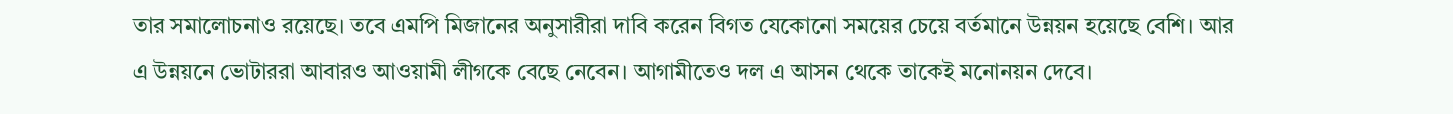তার সমালোচনাও রয়েছে। তবে এমপি মিজানের অনুসারীরা দাবি করেন বিগত যেকোনো সময়ের চেয়ে বর্তমানে উন্নয়ন হয়েছে বেশি। আর এ উন্নয়নে ভোটাররা আবারও আওয়ামী লীগকে বেছে নেবেন। আগামীতেও দল এ আসন থেকে তাকেই মনোনয়ন দেবে।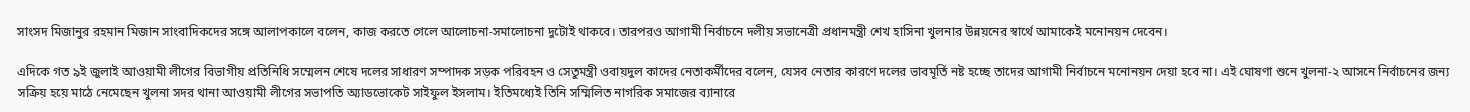সাংসদ মিজানুর রহমান মিজান সাংবাদিকদের সঙ্গে আলাপকালে বলেন, কাজ করতে গেলে আলোচনা-সমালোচনা দুটোই থাকবে। তারপরও আগামী নির্বাচনে দলীয় সভানেত্রী প্রধানমন্ত্রী শেখ হাসিনা খুলনার উন্নয়নের স্বার্থে আমাকেই মনোনয়ন দেবেন।

এদিকে গত ৯ই জুলাই আওয়ামী লীগের বিভাগীয় প্রতিনিধি সম্মেলন শেষে দলের সাধারণ সম্পাদক সড়ক পরিবহন ও সেতুমন্ত্রী ওবায়দুল কাদের নেতাকর্মীদের বলেন, যেসব নেতার কারণে দলের ভাবমূর্তি নষ্ট হচ্ছে তাদের আগামী নির্বাচনে মনোনয়ন দেয়া হবে না। এই ঘোষণা শুনে খুলনা-২ আসনে নির্বাচনের জন্য সক্রিয় হয়ে মাঠে নেমেছেন খুলনা সদর থানা আওয়ামী লীগের সভাপতি অ্যাডভোকেট সাইফুল ইসলাম। ইতিমধ্যেই তিনি সম্মিলিত নাগরিক সমাজের ব্যানারে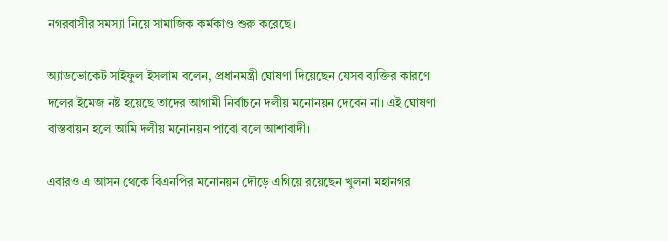নগরবাসীর সমস্যা নিয়ে সামাজিক কর্মকাণ্ড শুরু করেছে।

অ্যাডভোকেট সাইফুল ইসলাম বলেন, প্রধানমন্ত্রী ঘোষণা দিয়েছেন যেসব ব্যক্তির কারণে দলের ইমেজ নষ্ট হয়েছে তাদের আগামী নির্বাচনে দলীয় মনোনয়ন দেবেন না। এই ঘোষণা বাস্তবায়ন হলে আমি দলীয় মনোনয়ন পাবো বলে আশাবাদী।

এবারও এ আসন থেকে বিএনপির মনোনয়ন দৌড়ে এগিয়ে রয়েছেন খুলনা মহানগর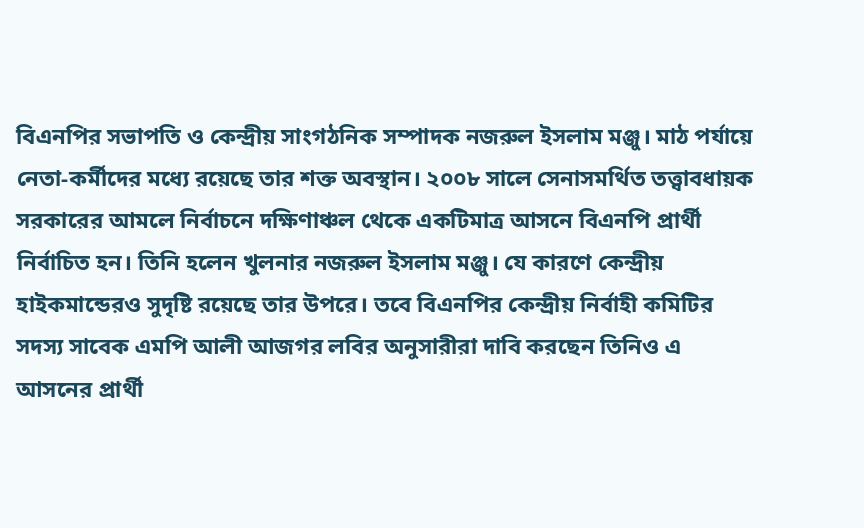বিএনপির সভাপতি ও কেন্দ্রীয় সাংগঠনিক সম্পাদক নজরুল ইসলাম মঞ্জু। মাঠ পর্যায়ে নেতা-কর্মীদের মধ্যে রয়েছে তার শক্ত অবস্থান। ২০০৮ সালে সেনাসমর্থিত তত্ত্বাবধায়ক সরকারের আমলে নির্বাচনে দক্ষিণাঞ্চল থেকে একটিমাত্র আসনে বিএনপি প্রার্থী নির্বাচিত হন। তিনি হলেন খুলনার নজরুল ইসলাম মঞ্জু। যে কারণে কেন্দ্রীয় হাইকমান্ডেরও সুদৃষ্টি রয়েছে তার উপরে। তবে বিএনপির কেন্দ্রীয় নির্বাহী কমিটির সদস্য সাবেক এমপি আলী আজগর লবির অনুসারীরা দাবি করছেন তিনিও এ আসনের প্রার্থী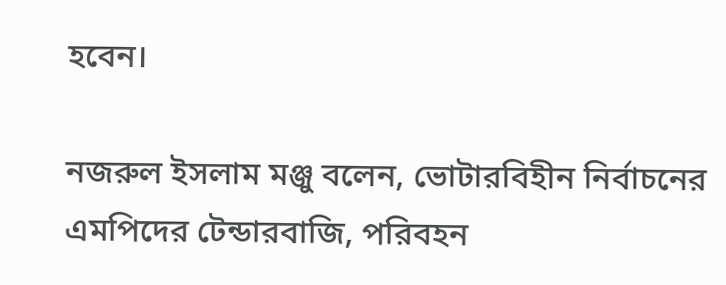হবেন।

নজরুল ইসলাম মঞ্জু বলেন, ভোটারবিহীন নির্বাচনের এমপিদের টেন্ডারবাজি, পরিবহন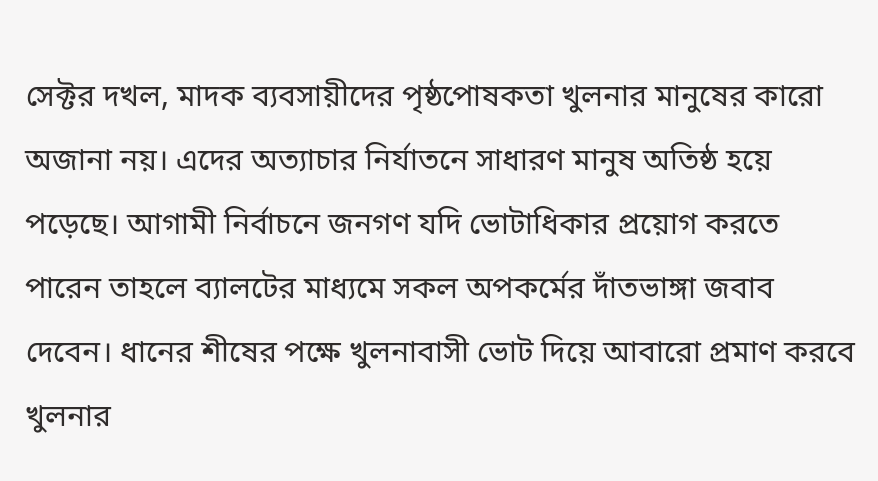সেক্টর দখল, মাদক ব্যবসায়ীদের পৃষ্ঠপোষকতা খুলনার মানুষের কারো অজানা নয়। এদের অত্যাচার নির্যাতনে সাধারণ মানুষ অতিষ্ঠ হয়ে পড়েছে। আগামী নির্বাচনে জনগণ যদি ভোটাধিকার প্রয়োগ করতে পারেন তাহলে ব্যালটের মাধ্যমে সকল অপকর্মের দাঁতভাঙ্গা জবাব দেবেন। ধানের শীষের পক্ষে খুলনাবাসী ভোট দিয়ে আবারো প্রমাণ করবে খুলনার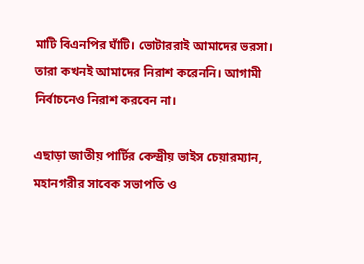মাটি বিএনপির ঘাঁটি। ভোটাররাই আমাদের ভরসা। তারা কখনই আমাদের নিরাশ করেননি। আগামী নির্বাচনেও নিরাশ করবেন না।

এছাড়া জাতীয় পার্টির কেন্দ্রীয় ভাইস চেয়ারম্যান, মহানগরীর সাবেক সভাপতি ও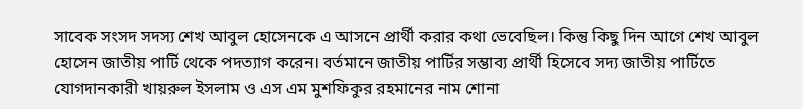সাবেক সংসদ সদস্য শেখ আবুল হোসেনকে এ আসনে প্রার্থী করার কথা ভেবেছিল। কিন্তু কিছু দিন আগে শেখ আবুল হোসেন জাতীয় পার্টি থেকে পদত্যাগ করেন। বর্তমানে জাতীয় পার্টির সম্ভাব্য প্রার্থী হিসেবে সদ্য জাতীয় পার্টিতে যোগদানকারী খায়রুল ইসলাম ও এস এম মুশফিকুর রহমানের নাম শোনা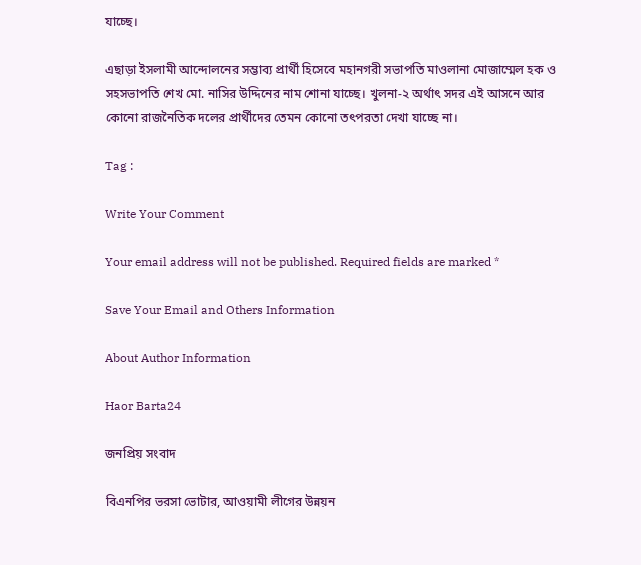যাচ্ছে।

এছাড়া ইসলামী আন্দোলনের সম্ভাব্য প্রার্থী হিসেবে মহানগরী সভাপতি মাওলানা মোজাম্মেল হক ও সহসভাপতি শেখ মো. নাসির উদ্দিনের নাম শোনা যাচ্ছে। খুলনা-২ অর্থাৎ সদর এই আসনে আর কোনো রাজনৈতিক দলের প্রার্থীদের তেমন কোনো তৎপরতা দেখা যাচ্ছে না।

Tag :

Write Your Comment

Your email address will not be published. Required fields are marked *

Save Your Email and Others Information

About Author Information

Haor Barta24

জনপ্রিয় সংবাদ

বিএনপির ভরসা ভোটার, আওয়ামী লীগের উন্নয়ন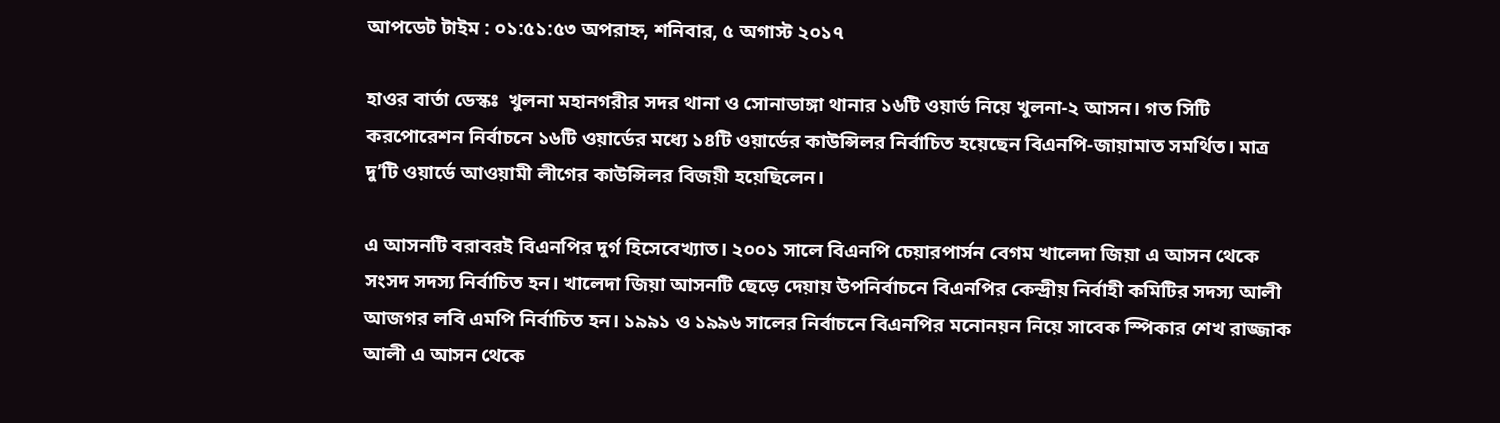আপডেট টাইম : ০১:৫১:৫৩ অপরাহ্ন, শনিবার, ৫ অগাস্ট ২০১৭

হাওর বার্তা ডেস্কঃ  খুলনা মহানগরীর সদর থানা ও সোনাডাঙ্গা থানার ১৬টি ওয়ার্ড নিয়ে খুলনা-২ আসন। গত সিটি করপোরেশন নির্বাচনে ১৬টি ওয়ার্ডের মধ্যে ১৪টি ওয়ার্ডের কাউন্সিলর নির্বাচিত হয়েছেন বিএনপি-জায়ামাত সমর্থিত। মাত্র দু’টি ওয়ার্ডে আওয়ামী লীগের কাউন্সিলর বিজয়ী হয়েছিলেন।

এ আসনটি বরাবরই বিএনপির দুর্গ হিসেবেখ্যাত। ২০০১ সালে বিএনপি চেয়ারপার্সন বেগম খালেদা জিয়া এ আসন থেকে সংসদ সদস্য নির্বাচিত হন। খালেদা জিয়া আসনটি ছেড়ে দেয়ায় উপনির্বাচনে বিএনপির কেন্দ্রীয় নির্বাহী কমিটির সদস্য আলী আজগর লবি এমপি নির্বাচিত হন। ১৯৯১ ও ১৯৯৬ সালের নির্বাচনে বিএনপির মনোনয়ন নিয়ে সাবেক স্পিকার শেখ রাজ্জাক আলী এ আসন থেকে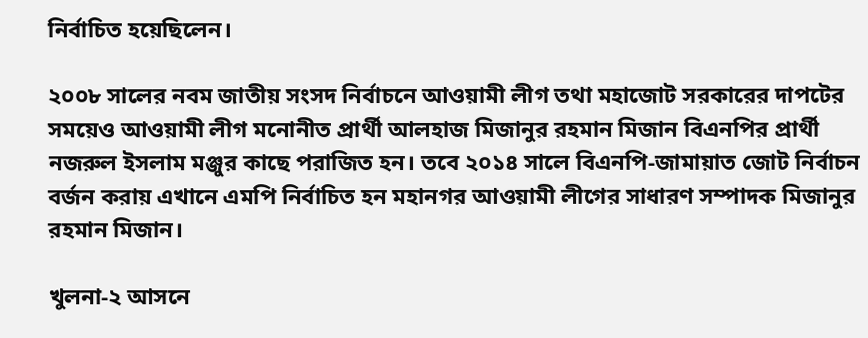নির্বাচিত হয়েছিলেন।

২০০৮ সালের নবম জাতীয় সংসদ নির্বাচনে আওয়ামী লীগ তথা মহাজোট সরকারের দাপটের সময়েও আওয়ামী লীগ মনোনীত প্রার্থী আলহাজ মিজানুর রহমান মিজান বিএনপির প্রার্থী নজরুল ইসলাম মঞ্জুর কাছে পরাজিত হন। তবে ২০১৪ সালে বিএনপি-জামায়াত জোট নির্বাচন বর্জন করায় এখানে এমপি নির্বাচিত হন মহানগর আওয়ামী লীগের সাধারণ সম্পাদক মিজানুর রহমান মিজান।

খুলনা-২ আসনে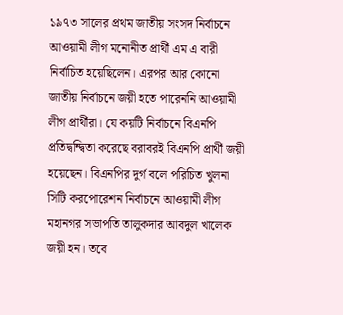১৯৭৩ সালের প্রথম জাতীয় সংসদ নির্বাচনে আওয়ামী লীগ মনোনীত প্রার্থী এম এ বারী নির্বাচিত হয়েছিলেন। এরপর আর কোনো জাতীয় নির্বাচনে জয়ী হতে পারেননি আওয়ামী লীগ প্রার্থীরা। যে কয়টি নির্বাচনে বিএনপি প্রতিদ্বন্দ্বিতা করেছে বরাবরই বিএনপি প্রার্থী জয়ী হয়েছেন। বিএনপির দুর্গ বলে পরিচিত খুলনা সিটি করপোরেশন নির্বাচনে আওয়ামী লীগ মহানগর সভাপতি তালুকদার আবদুল খালেক জয়ী হন। তবে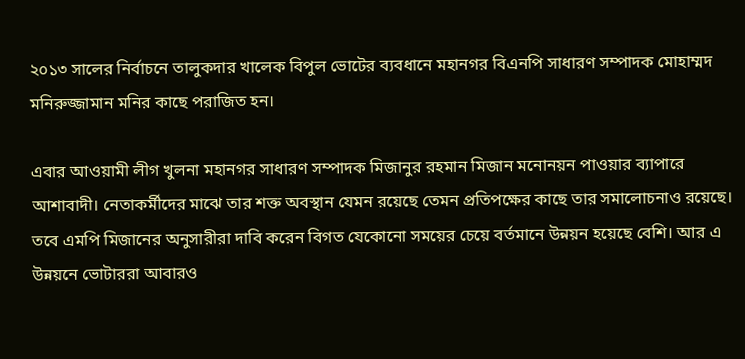২০১৩ সালের নির্বাচনে তালুকদার খালেক বিপুল ভোটের ব্যবধানে মহানগর বিএনপি সাধারণ সম্পাদক মোহাম্মদ মনিরুজ্জামান মনির কাছে পরাজিত হন।

এবার আওয়ামী লীগ খুলনা মহানগর সাধারণ সম্পাদক মিজানুর রহমান মিজান মনোনয়ন পাওয়ার ব্যাপারে আশাবাদী। নেতাকর্মীদের মাঝে তার শক্ত অবস্থান যেমন রয়েছে তেমন প্রতিপক্ষের কাছে তার সমালোচনাও রয়েছে। তবে এমপি মিজানের অনুসারীরা দাবি করেন বিগত যেকোনো সময়ের চেয়ে বর্তমানে উন্নয়ন হয়েছে বেশি। আর এ উন্নয়নে ভোটাররা আবারও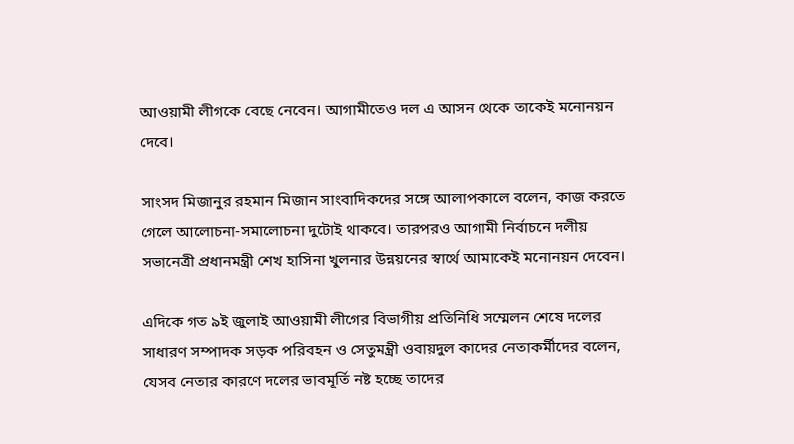আওয়ামী লীগকে বেছে নেবেন। আগামীতেও দল এ আসন থেকে তাকেই মনোনয়ন দেবে।

সাংসদ মিজানুর রহমান মিজান সাংবাদিকদের সঙ্গে আলাপকালে বলেন, কাজ করতে গেলে আলোচনা-সমালোচনা দুটোই থাকবে। তারপরও আগামী নির্বাচনে দলীয় সভানেত্রী প্রধানমন্ত্রী শেখ হাসিনা খুলনার উন্নয়নের স্বার্থে আমাকেই মনোনয়ন দেবেন।

এদিকে গত ৯ই জুলাই আওয়ামী লীগের বিভাগীয় প্রতিনিধি সম্মেলন শেষে দলের সাধারণ সম্পাদক সড়ক পরিবহন ও সেতুমন্ত্রী ওবায়দুল কাদের নেতাকর্মীদের বলেন, যেসব নেতার কারণে দলের ভাবমূর্তি নষ্ট হচ্ছে তাদের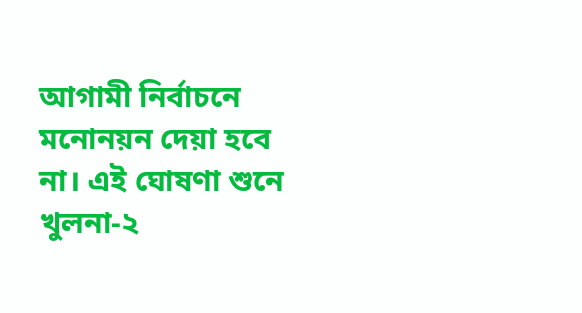আগামী নির্বাচনে মনোনয়ন দেয়া হবে না। এই ঘোষণা শুনে খুলনা-২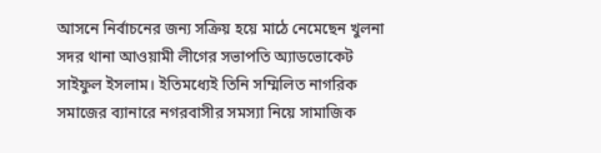আসনে নির্বাচনের জন্য সক্রিয় হয়ে মাঠে নেমেছেন খুলনা সদর থানা আওয়ামী লীগের সভাপতি অ্যাডভোকেট সাইফুল ইসলাম। ইতিমধ্যেই তিনি সম্মিলিত নাগরিক সমাজের ব্যানারে নগরবাসীর সমস্যা নিয়ে সামাজিক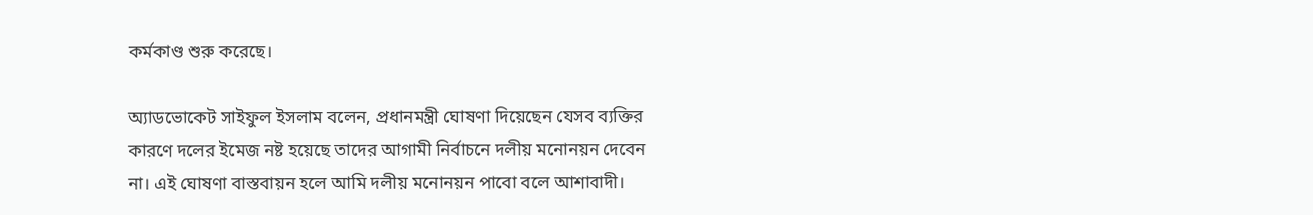কর্মকাণ্ড শুরু করেছে।

অ্যাডভোকেট সাইফুল ইসলাম বলেন, প্রধানমন্ত্রী ঘোষণা দিয়েছেন যেসব ব্যক্তির কারণে দলের ইমেজ নষ্ট হয়েছে তাদের আগামী নির্বাচনে দলীয় মনোনয়ন দেবেন না। এই ঘোষণা বাস্তবায়ন হলে আমি দলীয় মনোনয়ন পাবো বলে আশাবাদী।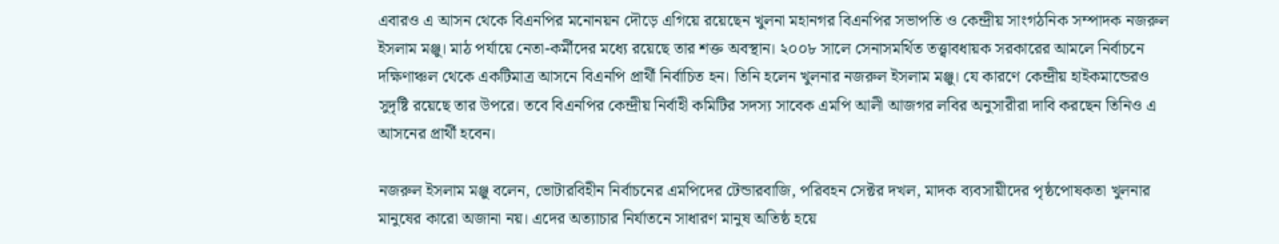এবারও এ আসন থেকে বিএনপির মনোনয়ন দৌড়ে এগিয়ে রয়েছেন খুলনা মহানগর বিএনপির সভাপতি ও কেন্দ্রীয় সাংগঠনিক সম্পাদক নজরুল ইসলাম মঞ্জু। মাঠ পর্যায়ে নেতা-কর্মীদের মধ্যে রয়েছে তার শক্ত অবস্থান। ২০০৮ সালে সেনাসমর্থিত তত্ত্বাবধায়ক সরকারের আমলে নির্বাচনে দক্ষিণাঞ্চল থেকে একটিমাত্র আসনে বিএনপি প্রার্থী নির্বাচিত হন। তিনি হলেন খুলনার নজরুল ইসলাম মঞ্জু। যে কারণে কেন্দ্রীয় হাইকমান্ডেরও সুদৃষ্টি রয়েছে তার উপরে। তবে বিএনপির কেন্দ্রীয় নির্বাহী কমিটির সদস্য সাবেক এমপি আলী আজগর লবির অনুসারীরা দাবি করছেন তিনিও এ আসনের প্রার্থী হবেন।

নজরুল ইসলাম মঞ্জু বলেন, ভোটারবিহীন নির্বাচনের এমপিদের টেন্ডারবাজি, পরিবহন সেক্টর দখল, মাদক ব্যবসায়ীদের পৃষ্ঠপোষকতা খুলনার মানুষের কারো অজানা নয়। এদের অত্যাচার নির্যাতনে সাধারণ মানুষ অতিষ্ঠ হয়ে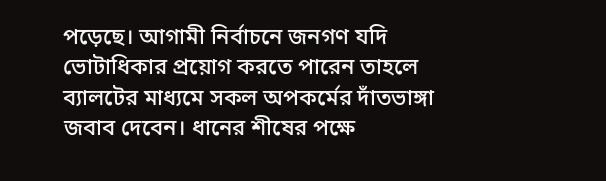পড়েছে। আগামী নির্বাচনে জনগণ যদি ভোটাধিকার প্রয়োগ করতে পারেন তাহলে ব্যালটের মাধ্যমে সকল অপকর্মের দাঁতভাঙ্গা জবাব দেবেন। ধানের শীষের পক্ষে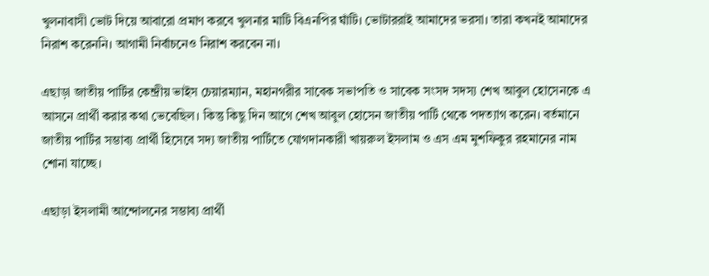খুলনাবাসী ভোট দিয়ে আবারো প্রমাণ করবে খুলনার মাটি বিএনপির ঘাঁটি। ভোটাররাই আমাদের ভরসা। তারা কখনই আমাদের নিরাশ করেননি। আগামী নির্বাচনেও নিরাশ করবেন না।

এছাড়া জাতীয় পার্টির কেন্দ্রীয় ভাইস চেয়ারম্যান, মহানগরীর সাবেক সভাপতি ও সাবেক সংসদ সদস্য শেখ আবুল হোসেনকে এ আসনে প্রার্থী করার কথা ভেবেছিল। কিন্তু কিছু দিন আগে শেখ আবুল হোসেন জাতীয় পার্টি থেকে পদত্যাগ করেন। বর্তমানে জাতীয় পার্টির সম্ভাব্য প্রার্থী হিসেবে সদ্য জাতীয় পার্টিতে যোগদানকারী খায়রুল ইসলাম ও এস এম মুশফিকুর রহমানের নাম শোনা যাচ্ছে।

এছাড়া ইসলামী আন্দোলনের সম্ভাব্য প্রার্থী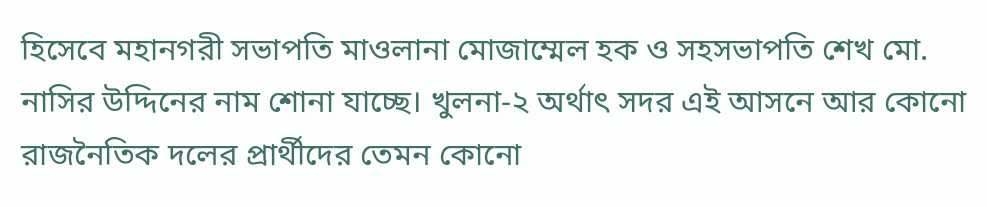হিসেবে মহানগরী সভাপতি মাওলানা মোজাম্মেল হক ও সহসভাপতি শেখ মো. নাসির উদ্দিনের নাম শোনা যাচ্ছে। খুলনা-২ অর্থাৎ সদর এই আসনে আর কোনো রাজনৈতিক দলের প্রার্থীদের তেমন কোনো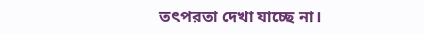তৎপরতা দেখা যাচ্ছে না।